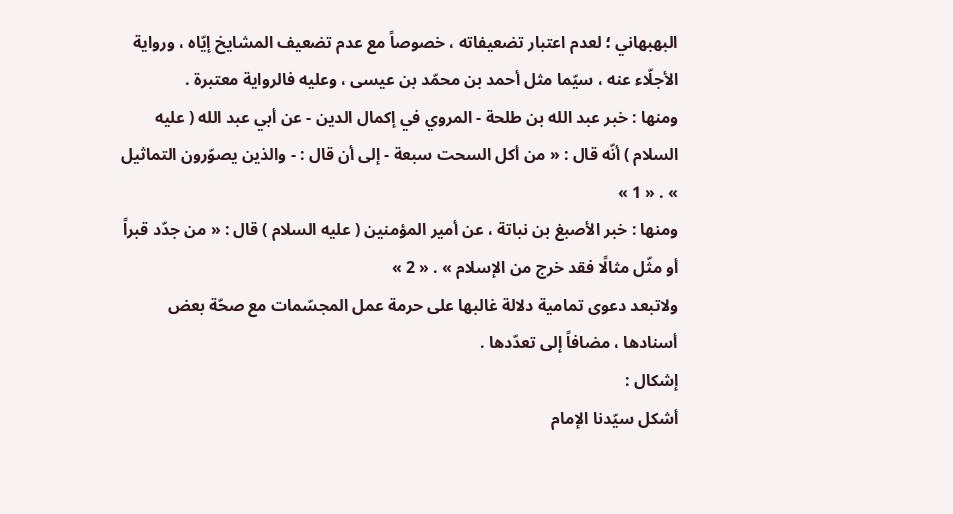البهبهاني ؛ لعدم اعتبار تضعيفاته ، خصوصاً مع عدم تضعيف المشايخ إيّاه ، ورواية الأجلّاء عنه ، سيّما مثل أحمد بن محمّد بن عيسى ، وعليه فالرواية معتبرة .
ومنها : خبر عبد الله بن طلحة - المروي في إكمال الدين - عن أبي عبد الله ( عليه السلام ) أنّه قال : « من أكل السحت سبعة - إلى أن قال : - والذين يصوّرون التماثيل » . « 1 »
ومنها : خبر الأصبغ بن نباتة ، عن أمير المؤمنين ( عليه السلام ) قال : « من جدّد قبراً أو مثّل مثالًا فقد خرج من الإسلام » . « 2 »
ولاتبعد دعوى تمامية دلالة غالبها على حرمة عمل المجسّمات مع صحّة بعض أسنادها ، مضافاً إلى تعدّدها .
إشكال :
أشكل سيّدنا الإمام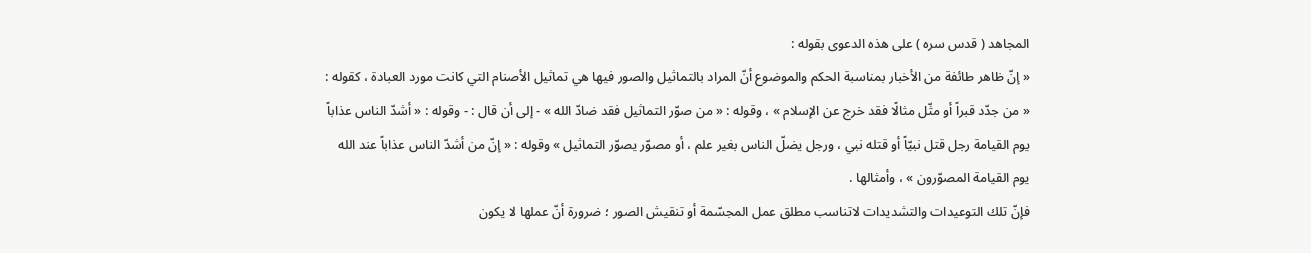المجاهد ( قدس سره ) على هذه الدعوى بقوله :
« إنّ ظاهر طائفة من الأخبار بمناسبة الحكم والموضوع أنّ المراد بالتماثيل والصور فيها هي تماثيل الأصنام التي كانت مورد العبادة ، كقوله : « من جدّد قبراً أو مثّل مثالًا فقد خرج عن الإسلام » ، وقوله : « من صوّر التماثيل فقد ضادّ الله » - إلى أن قال : - وقوله : « أشدّ الناس عذاباً يوم القيامة رجل قتل نبيّاً أو قتله نبي ، ورجل يضلّ الناس بغير علم ، أو مصوّر يصوّر التماثيل » وقوله : « إنّ من أشدّ الناس عذاباً عند الله يوم القيامة المصوّرون » ، وأمثالها .
فإنّ تلك التوعيدات والتشديدات لاتناسب مطلق عمل المجسّمة أو تنقيش الصور ؛ ضرورة أنّ عملها لا يكون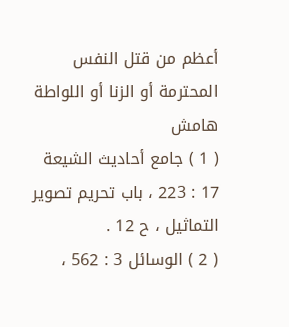أعظم من قتل النفس المحترمة أو الزنا أو اللواطة
هامش
( 1 ) جامع أحاديث الشيعة 17 : 223 ، باب تحريم تصوير التماثيل ، ح 12 .
( 2 ) الوسائل 3 : 562 ،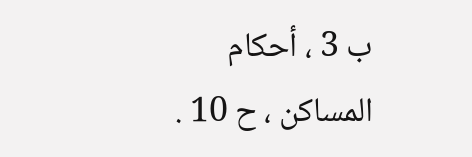ب 3 ، أحكام المساكن ، ح 10 .